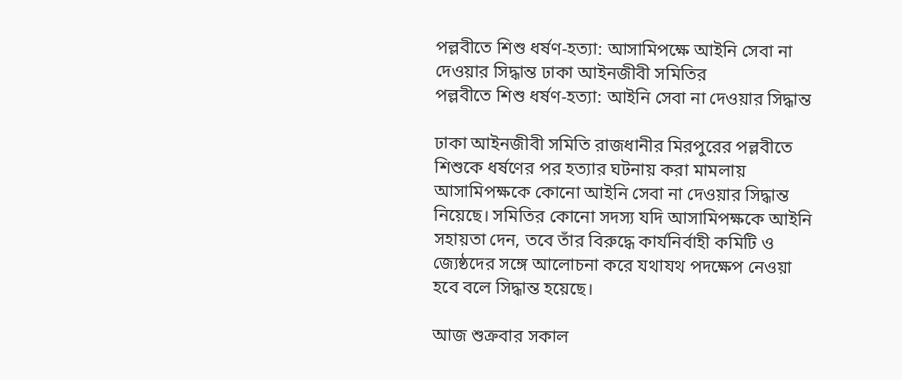পল্লবীতে শিশু ধর্ষণ-হত্যা: আসামিপক্ষে আইনি সেবা না দেওয়ার সিদ্ধান্ত ঢাকা আইনজীবী সমিতির
পল্লবীতে শিশু ধর্ষণ-হত্যা: আইনি সেবা না দেওয়ার সিদ্ধান্ত

ঢাকা আইনজীবী সমিতি রাজধানীর মিরপুরের পল্লবীতে শিশুকে ধর্ষণের পর হত্যার ঘটনায় করা মামলায় আসামিপক্ষকে কোনো আইনি সেবা না দেওয়ার সিদ্ধান্ত নিয়েছে। সমিতির কোনো সদস্য যদি আসামিপক্ষকে আইনি সহায়তা দেন, তবে তাঁর বিরুদ্ধে কার্যনির্বাহী কমিটি ও জ্যেষ্ঠদের সঙ্গে আলোচনা করে যথাযথ পদক্ষেপ নেওয়া হবে বলে সিদ্ধান্ত হয়েছে।

আজ শুক্রবার সকাল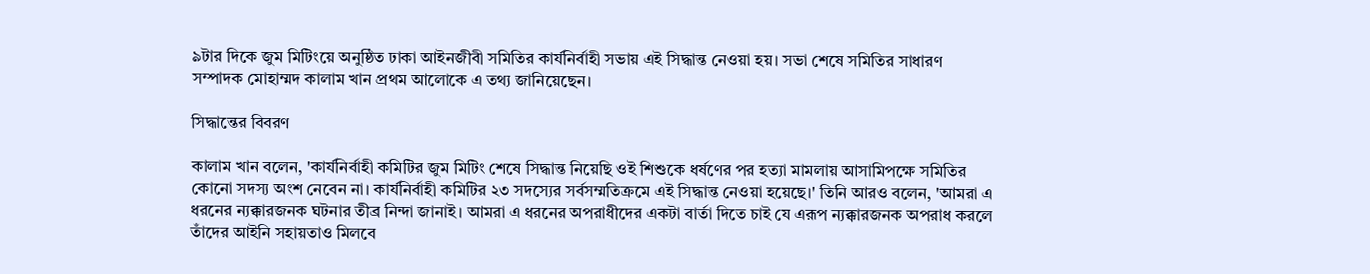৯টার দিকে জুম মিটিংয়ে অনুষ্ঠিত ঢাকা আইনজীবী সমিতির কার্যনির্বাহী সভায় এই সিদ্ধান্ত নেওয়া হয়। সভা শেষে সমিতির সাধারণ সম্পাদক মোহাম্মদ কালাম খান প্রথম আলোকে এ তথ্য জানিয়েছেন।

সিদ্ধান্তের বিবরণ

কালাম খান বলেন, 'কার্যনির্বাহী কমিটির জুম মিটিং শেষে সিদ্ধান্ত নিয়েছি ওই শিশুকে ধর্ষণের পর হত্যা মামলায় আসামিপক্ষে সমিতির কোনো সদস্য অংশ নেবেন না। কার্যনির্বাহী কমিটির ২৩ সদস্যের সর্বসম্মতিক্রমে এই সিদ্ধান্ত নেওয়া হয়েছে।' তিনি আরও বলেন, 'আমরা এ ধরনের ন্যক্কারজনক ঘটনার তীব্র নিন্দা জানাই। আমরা এ ধরনের অপরাধীদের একটা বার্তা দিতে চাই যে এরূপ ন্যক্কারজনক অপরাধ করলে তাঁদের আইনি সহায়তাও মিলবে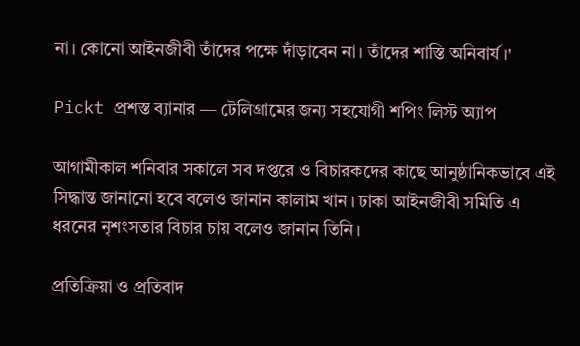না। কোনো আইনজীবী তাঁদের পক্ষে দাঁড়াবেন না। তাঁদের শাস্তি অনিবার্য।'

Pickt প্রশস্ত ব্যানার — টেলিগ্রামের জন্য সহযোগী শপিং লিস্ট অ্যাপ

আগামীকাল শনিবার সকালে সব দপ্তরে ও বিচারকদের কাছে আনুষ্ঠানিকভাবে এই সিদ্ধান্ত জানানো হবে বলেও জানান কালাম খান। ঢাকা আইনজীবী সমিতি এ ধরনের নৃশংসতার বিচার চায় বলেও জানান তিনি।

প্রতিক্রিয়া ও প্রতিবাদ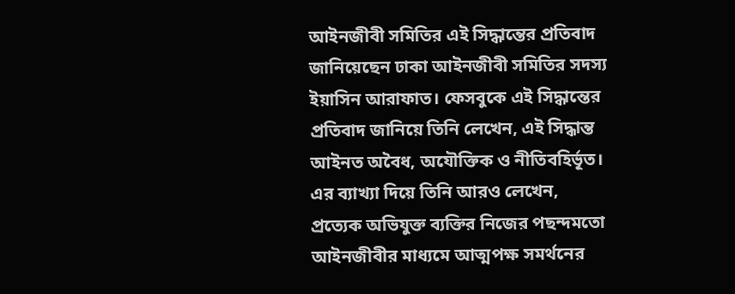আইনজীবী সমিতির এই সিদ্ধান্তের প্রতিবাদ জানিয়েছেন ঢাকা আইনজীবী সমিতির সদস্য ইয়াসিন আরাফাত। ফেসবুকে এই সিদ্ধান্তের প্রতিবাদ জানিয়ে তিনি লেখেন, এই সিদ্ধান্ত আইনত অবৈধ, অযৌক্তিক ও নীতিবহির্ভূত। এর ব্যাখ্যা দিয়ে তিনি আরও লেখেন, প্রত্যেক অভিযুক্ত ব্যক্তির নিজের পছন্দমতো আইনজীবীর মাধ্যমে আত্মপক্ষ সমর্থনের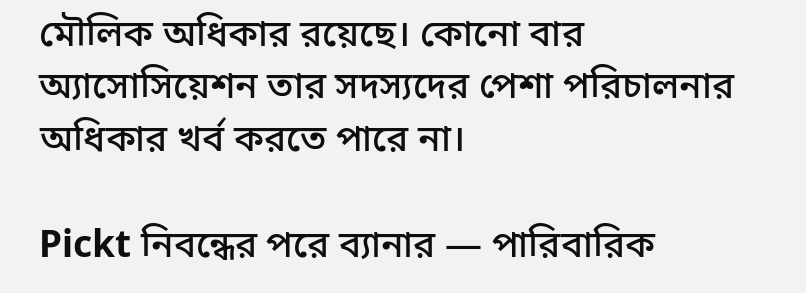মৌলিক অধিকার রয়েছে। কোনো বার অ্যাসোসিয়েশন তার সদস্যদের পেশা পরিচালনার অধিকার খর্ব করতে পারে না।

Pickt নিবন্ধের পরে ব্যানার — পারিবারিক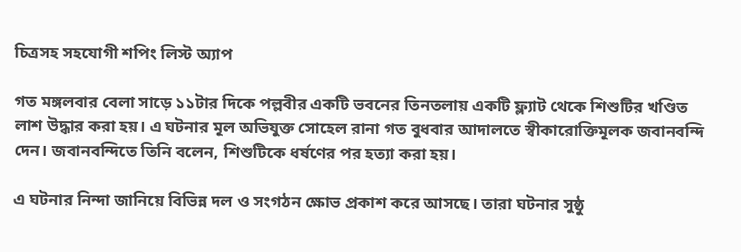চিত্রসহ সহযোগী শপিং লিস্ট অ্যাপ

গত মঙ্গলবার বেলা সাড়ে ১১টার দিকে পল্লবীর একটি ভবনের তিনতলায় একটি ফ্ল্যাট থেকে শিশুটির খণ্ডিত লাশ উদ্ধার করা হয়। এ ঘটনার মূল অভিযুক্ত সোহেল রানা গত বুধবার আদালতে স্বীকারোক্তিমূলক জবানবন্দি দেন। জবানবন্দিতে তিনি বলেন, শিশুটিকে ধর্ষণের পর হত্যা করা হয়।

এ ঘটনার নিন্দা জানিয়ে বিভিন্ন দল ও সংগঠন ক্ষোভ প্রকাশ করে আসছে। তারা ঘটনার সুষ্ঠু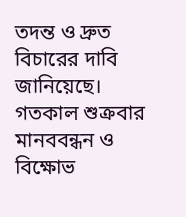তদন্ত ও দ্রুত বিচারের দাবি জানিয়েছে। গতকাল শুক্রবার মানববন্ধন ও বিক্ষোভ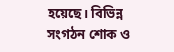হয়েছে। বিভিন্ন সংগঠন শোক ও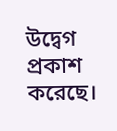উদ্বেগ প্রকাশ করেছে।